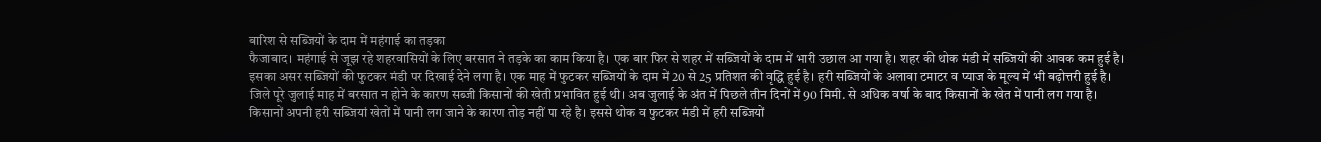बारिश से सब्जियों के दाम में महंगाई का तड़का
फैजाबाद। महंगाई से जूझ रहे शहरवासियों के लिए बरसात ने तड़के का काम किया है। एक बार फिर से शहर में सब्जियों के दाम में भारी उछाल आ गया है। शहर की थोक मंडी में सब्जियों की आवक कम हुई है।
इसका असर सब्जियों की फुटकर मंडी पर दिखाई देने लगा है। एक माह में फुटकर सब्जियों के दाम में 20 से 25 प्रतिशत की वृद्धि हुई है। हरी सब्जियों के अलावा टमाटर व प्याज के मूल्य में भी बढ़ोत्तरी हुई है।
जिले पूरे जुलाई माह में बरसात न होने के कारण सब्जी किसानों की खेती प्रभावित हुई थी। अब जुलाई के अंत में पिछले तीन दिनों में 90 मिमी. से अधिक वर्षा के बाद किसानों के खेत में पानी लग गया है।
किसानों अपनी हरी सब्जियां खेतों में पानी लग जाने के कारण तोड़ नहीं पा रहे है। इससे थोक व फुटकर मंडी में हरी सब्जियों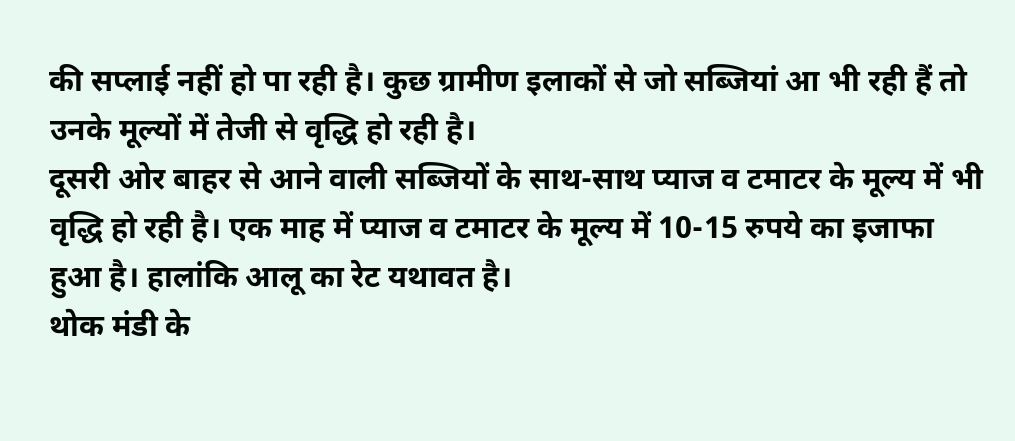की सप्लाई नहीं हो पा रही है। कुछ ग्रामीण इलाकों से जो सब्जियां आ भी रही हैं तो उनके मूल्यों में तेजी से वृद्धि हो रही है।
दूसरी ओर बाहर से आने वाली सब्जियों के साथ-साथ प्याज व टमाटर के मूल्य में भी वृद्धि हो रही है। एक माह में प्याज व टमाटर के मूल्य में 10-15 रुपये का इजाफा हुआ है। हालांकि आलू का रेट यथावत है।
थोक मंडी के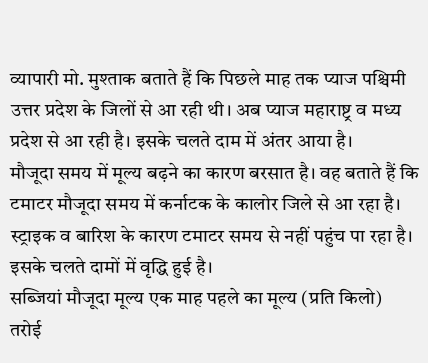व्यापारी मो. मुश्ताक बताते हैं कि पिछले माह तक प्याज पश्चिमी उत्तर प्रदेश के जिलों से आ रही थी। अब प्याज महाराष्ट्र व मध्य प्रदेश से आ रही है। इसके चलते दाम में अंतर आया है।
मौजूदा समय में मूल्य बढ़ने का कारण बरसात है। वह बताते हैं कि टमाटर मौजूदा समय में कर्नाटक के कालोर जिले से आ रहा है। स्ट्राइक व बारिश के कारण टमाटर समय से नहीं पहुंच पा रहा है। इसके चलते दामों में वृद्धि हुई है।
सब्जियां मौजूदा मूल्य एक माह पहले का मूल्य (प्रति किलो)
तरोई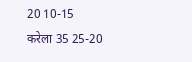20 10-15
करेला 35 25-20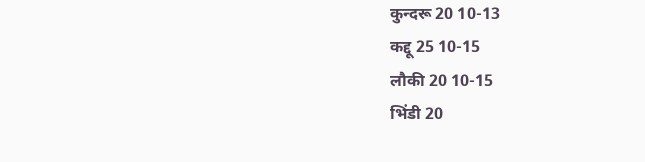कुन्दरू 20 10-13
कद्दू 25 10-15
लौकी 20 10-15
भिंडी 20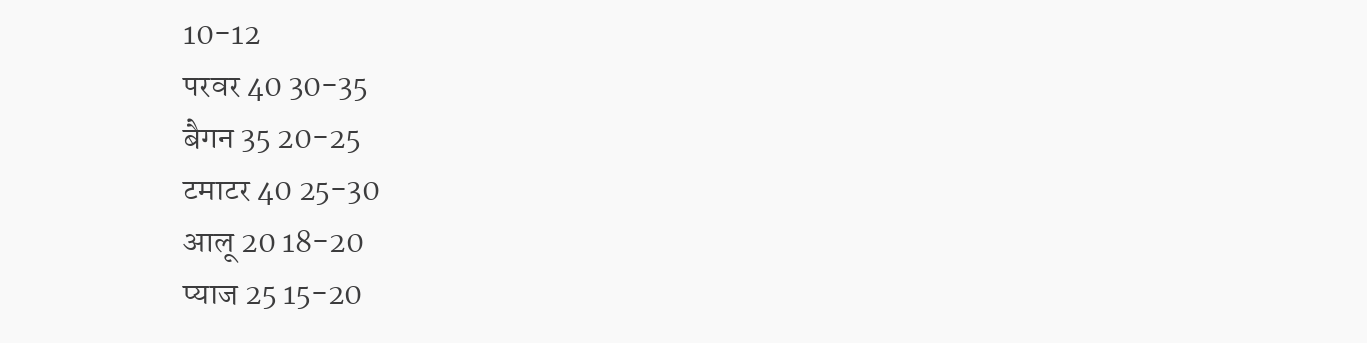10-12
परवर 40 30-35
बैगन 35 20-25
टमाटर 40 25-30
आलू 20 18-20
प्याज 25 15-20